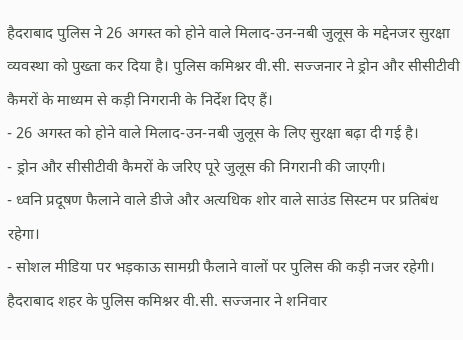हैदराबाद पुलिस ने 26 अगस्त को होने वाले मिलाद-उन-नबी जुलूस के मद्देनजर सुरक्षा व्यवस्था को पुख्ता कर दिया है। पुलिस कमिश्नर वी.सी. सज्जनार ने ड्रोन और सीसीटीवी कैमरों के माध्यम से कड़ी निगरानी के निर्देश दिए हैं।
- 26 अगस्त को होने वाले मिलाद-उन-नबी जुलूस के लिए सुरक्षा बढ़ा दी गई है।
- ड्रोन और सीसीटीवी कैमरों के जरिए पूरे जुलूस की निगरानी की जाएगी।
- ध्वनि प्रदूषण फैलाने वाले डीजे और अत्यधिक शोर वाले साउंड सिस्टम पर प्रतिबंध रहेगा।
- सोशल मीडिया पर भड़काऊ सामग्री फैलाने वालों पर पुलिस की कड़ी नजर रहेगी।
हैदराबाद शहर के पुलिस कमिश्नर वी.सी. सज्जनार ने शनिवार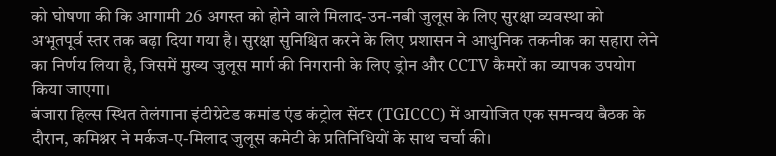को घोषणा की कि आगामी 26 अगस्त को होने वाले मिलाद-उन-नबी जुलूस के लिए सुरक्षा व्यवस्था को अभूतपूर्व स्तर तक बढ़ा दिया गया है। सुरक्षा सुनिश्चित करने के लिए प्रशासन ने आधुनिक तकनीक का सहारा लेने का निर्णय लिया है, जिसमें मुख्य जुलूस मार्ग की निगरानी के लिए ड्रोन और CCTV कैमरों का व्यापक उपयोग किया जाएगा।
बंजारा हिल्स स्थित तेलंगाना इंटीग्रेटेड कमांड एंड कंट्रोल सेंटर (TGICCC) में आयोजित एक समन्वय बैठक के दौरान, कमिश्नर ने मर्कज-ए-मिलाद जुलूस कमेटी के प्रतिनिधियों के साथ चर्चा की।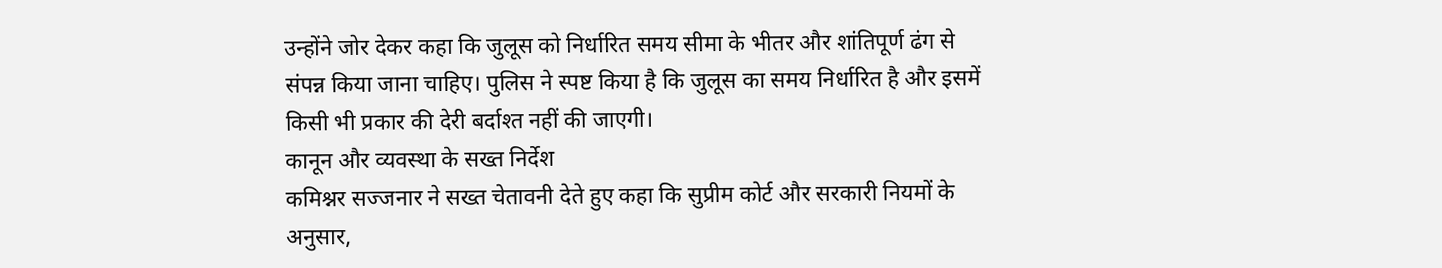उन्होंने जोर देकर कहा कि जुलूस को निर्धारित समय सीमा के भीतर और शांतिपूर्ण ढंग से संपन्न किया जाना चाहिए। पुलिस ने स्पष्ट किया है कि जुलूस का समय निर्धारित है और इसमें किसी भी प्रकार की देरी बर्दाश्त नहीं की जाएगी।
कानून और व्यवस्था के सख्त निर्देश
कमिश्नर सज्जनार ने सख्त चेतावनी देते हुए कहा कि सुप्रीम कोर्ट और सरकारी नियमों के अनुसार,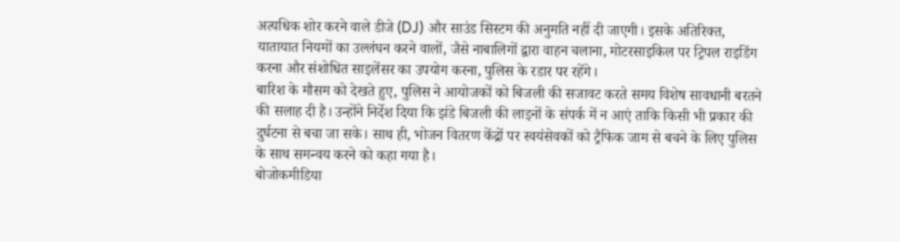अत्यधिक शोर करने वाले डीजे (DJ) और साउंड सिस्टम की अनुमति नहीं दी जाएगी। इसके अतिरिक्त, यातायात नियमों का उल्लंघन करने वालों, जैसे नाबालिगों द्वारा वाहन चलाना, मोटरसाइकिल पर ट्रिपल राइडिंग करना और संशोधित साइलेंसर का उपयोग करना, पुलिस के रडार पर रहेंगे।
बारिश के मौसम को देखते हुए, पुलिस ने आयोजकों को बिजली की सजावट करते समय विशेष सावधानी बरतने की सलाह दी है। उन्होंने निर्देश दिया कि झंडे बिजली की लाइनों के संपर्क में न आएं ताकि किसी भी प्रकार की दुर्घटना से बचा जा सके। साथ ही, भोजन वितरण केंद्रों पर स्वयंसेवकों को ट्रैफिक जाम से बचने के लिए पुलिस के साथ समन्वय करने को कहा गया है।
बोजोकमीडिया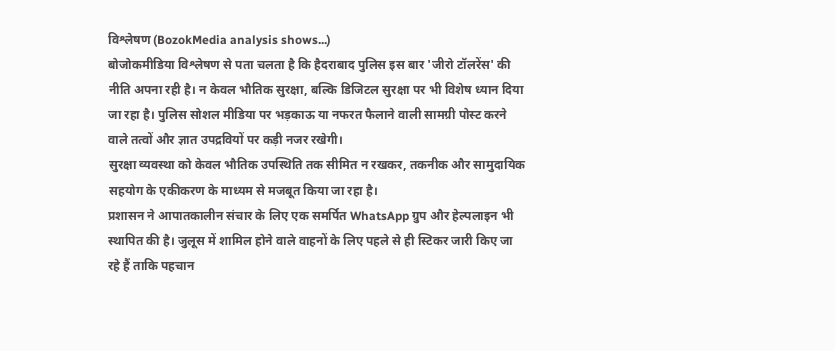विश्लेषण (BozokMedia analysis shows...)
बोजोकमीडिया विश्लेषण से पता चलता है कि हैदराबाद पुलिस इस बार 'जीरो टॉलरेंस' की नीति अपना रही है। न केवल भौतिक सुरक्षा, बल्कि डिजिटल सुरक्षा पर भी विशेष ध्यान दिया जा रहा है। पुलिस सोशल मीडिया पर भड़काऊ या नफरत फैलाने वाली सामग्री पोस्ट करने वाले तत्वों और ज्ञात उपद्रवियों पर कड़ी नजर रखेगी।
सुरक्षा व्यवस्था को केवल भौतिक उपस्थिति तक सीमित न रखकर, तकनीक और सामुदायिक सहयोग के एकीकरण के माध्यम से मजबूत किया जा रहा है।
प्रशासन ने आपातकालीन संचार के लिए एक समर्पित WhatsApp ग्रुप और हेल्पलाइन भी स्थापित की है। जुलूस में शामिल होने वाले वाहनों के लिए पहले से ही स्टिकर जारी किए जा रहे हैं ताकि पहचान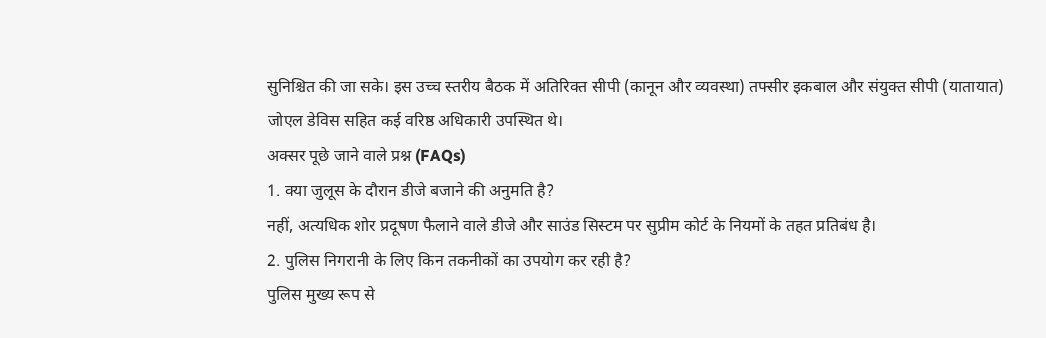सुनिश्चित की जा सके। इस उच्च स्तरीय बैठक में अतिरिक्त सीपी (कानून और व्यवस्था) तफ्सीर इकबाल और संयुक्त सीपी (यातायात) जोएल डेविस सहित कई वरिष्ठ अधिकारी उपस्थित थे।
अक्सर पूछे जाने वाले प्रश्न (FAQs)
1. क्या जुलूस के दौरान डीजे बजाने की अनुमति है?
नहीं, अत्यधिक शोर प्रदूषण फैलाने वाले डीजे और साउंड सिस्टम पर सुप्रीम कोर्ट के नियमों के तहत प्रतिबंध है।
2. पुलिस निगरानी के लिए किन तकनीकों का उपयोग कर रही है?
पुलिस मुख्य रूप से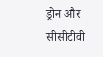ड्रोन और सीसीटीवी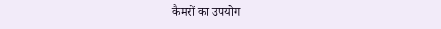कैमरों का उपयोग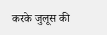करके जुलूस की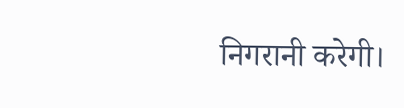निगरानी करेगी।